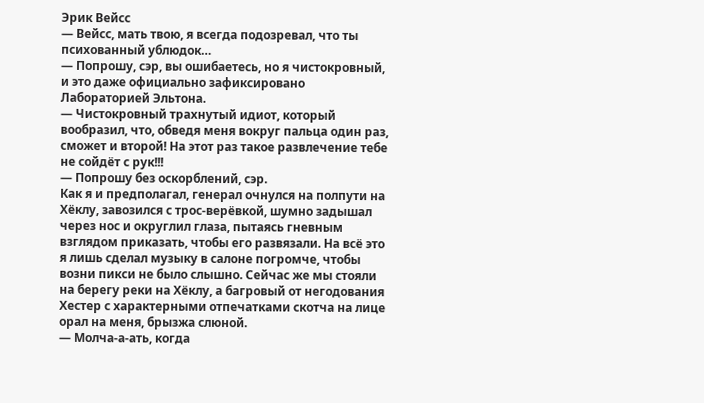Эрик Вейсс
— Вейсс, мать твою, я всегда подозревал, что ты психованный ублюдок…
— Попрошу, сэр, вы ошибаетесь, но я чистокровный, и это даже официально зафиксировано Лабораторией Эльтона.
— Чистокровный трахнутый идиот, который вообразил, что, обведя меня вокруг пальца один раз, сможет и второй! На этот раз такое развлечение тебе не сойдёт с рук!!!
— Попрошу без оскорблений, сэр.
Как я и предполагал, генерал очнулся на полпути на Хёклу, завозился с трос-верёвкой, шумно задышал через нос и округлил глаза, пытаясь гневным взглядом приказать, чтобы его развязали. На всё это я лишь сделал музыку в салоне погромче, чтобы возни пикси не было слышно. Сейчас же мы стояли на берегу реки на Хёклу, а багровый от негодования Хестер с характерными отпечатками скотча на лице орал на меня, брызжа слюной.
— Молча-а-ать, когда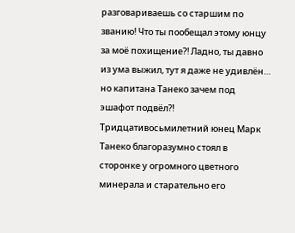разговариваешь со старшим по званию! Что ты пообещал этому юнцу за моё похищение?! Ладно, ты давно из ума выжил, тут я даже не удивлён… но капитана Танеко зачем под эшафот подвёл?!
Тридцативосьмилетний юнец Марк Танеко благоразумно стоял в сторонке у огромного цветного минерала и старательно его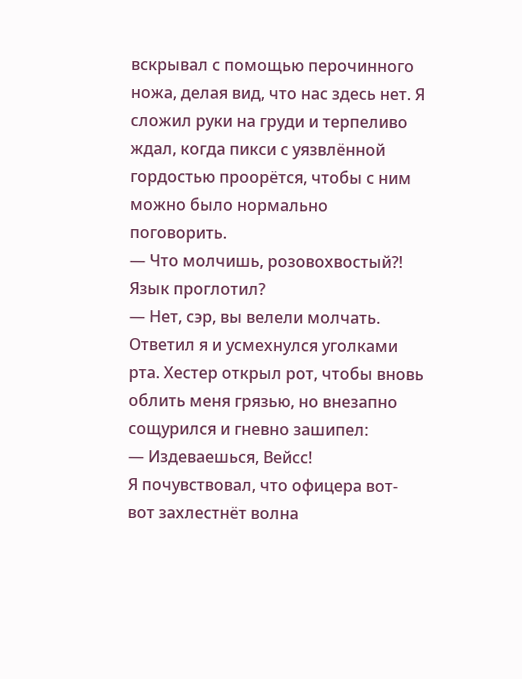вскрывал с помощью перочинного ножа, делая вид, что нас здесь нет. Я сложил руки на груди и терпеливо ждал, когда пикси с уязвлённой гордостью проорётся, чтобы с ним можно было нормально поговорить.
— Что молчишь, розовохвостый?! Язык проглотил?
— Нет, сэр, вы велели молчать.
Ответил я и усмехнулся уголками рта. Хестер открыл рот, чтобы вновь облить меня грязью, но внезапно сощурился и гневно зашипел:
— Издеваешься, Вейсс!
Я почувствовал, что офицера вот-вот захлестнёт волна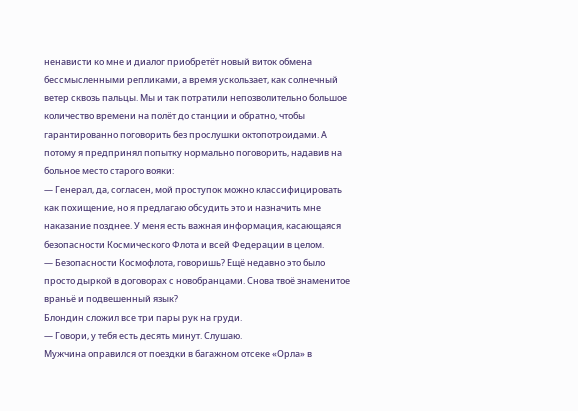ненависти ко мне и диалог приобретёт новый виток обмена бессмысленными репликами, а время ускользает, как солнечный ветер сквозь пальцы. Мы и так потратили непозволительно большое количество времени на полёт до станции и обратно, чтобы гарантированно поговорить без прослушки октопотроидами. А потому я предпринял попытку нормально поговорить, надавив на больное место старого вояки:
— Генерал, да, согласен, мой проступок можно классифицировать как похищение, но я предлагаю обсудить это и назначить мне наказание позднее. У меня есть важная информация, касающаяся безопасности Космического Флота и всей Федерации в целом.
— Безопасности Космофлота, говоришь? Ещё недавно это было просто дыркой в договорах с новобранцами. Снова твоё знаменитое враньё и подвешенный язык?
Блондин сложил все три пары рук на груди.
— Говори, у тебя есть десять минут. Слушаю.
Мужчина оправился от поездки в багажном отсеке «Орла» в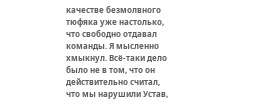качестве безмолвного тюфяка уже настолько, что свободно отдавал команды. Я мысленно хмыкнул. Всё-таки дело было не в том, что он действительно считал, что мы нарушили Устав,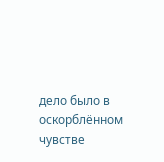дело было в оскорблённом чувстве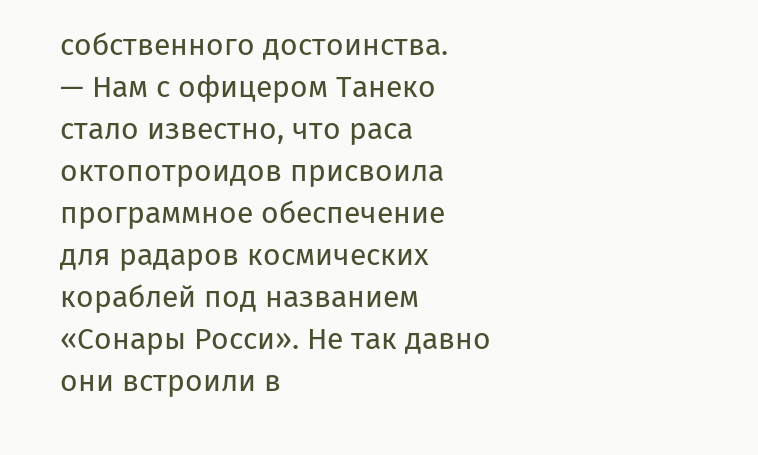собственного достоинства.
— Нам с офицером Танеко стало известно, что раса октопотроидов присвоила программное обеспечение для радаров космических кораблей под названием «Сонары Росси». Не так давно они встроили в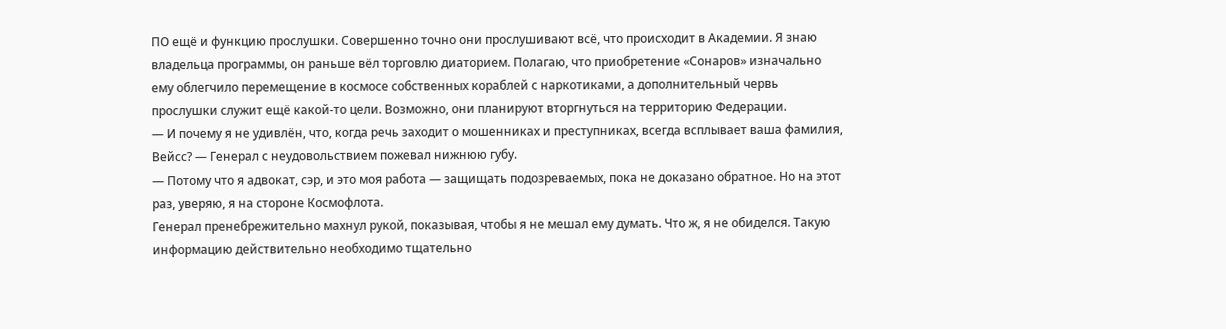ПО ещё и функцию прослушки. Совершенно точно они прослушивают всё, что происходит в Академии. Я знаю владельца программы, он раньше вёл торговлю диаторием. Полагаю, что приобретение «Сонаров» изначально ему облегчило перемещение в космосе собственных кораблей с наркотиками, а дополнительный червь прослушки служит ещё какой-то цели. Возможно, они планируют вторгнуться на территорию Федерации.
— И почему я не удивлён, что, когда речь заходит о мошенниках и преступниках, всегда всплывает ваша фамилия, Вейсс? — Генерал с неудовольствием пожевал нижнюю губу.
— Потому что я адвокат, сэр, и это моя работа — защищать подозреваемых, пока не доказано обратное. Но на этот раз, уверяю, я на стороне Космофлота.
Генерал пренебрежительно махнул рукой, показывая, чтобы я не мешал ему думать. Что ж, я не обиделся. Такую информацию действительно необходимо тщательно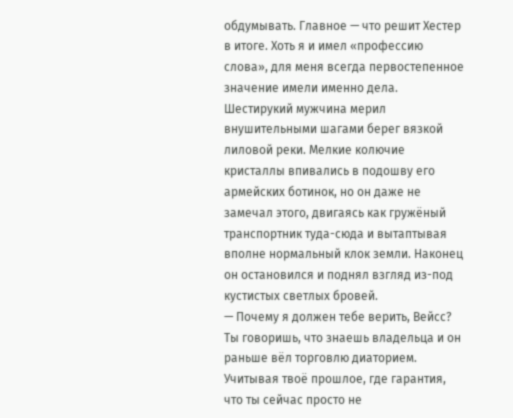обдумывать. Главное — что решит Хестер в итоге. Хоть я и имел «профессию слова», для меня всегда первостепенное значение имели именно дела.
Шестирукий мужчина мерил внушительными шагами берег вязкой лиловой реки. Мелкие колючие кристаллы впивались в подошву его армейских ботинок, но он даже не замечал этого, двигаясь как гружёный транспортник туда-сюда и вытаптывая вполне нормальный клок земли. Наконец он остановился и поднял взгляд из-под кустистых светлых бровей.
— Почему я должен тебе верить, Вейсс? Ты говоришь, что знаешь владельца и он раньше вёл торговлю диаторием. Учитывая твоё прошлое, где гарантия, что ты сейчас просто не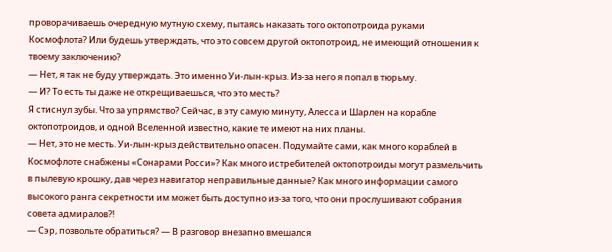проворачиваешь очередную мутную схему, пытаясь наказать того октопотроида руками Космофлота? Или будешь утверждать, что это совсем другой октопотроид, не имеющий отношения к твоему заключению?
— Нет, я так не буду утверждать. Это именно Уи-лын-крыз. Из-за него я попал в тюрьму.
— И? То есть ты даже не открещиваешься, что это месть?
Я стиснул зубы. Что за упрямство? Сейчас, в эту самую минуту, Алесса и Шарлен на корабле октопотроидов, и одной Вселенной известно, какие те имеют на них планы.
— Нет, это не месть. Уи-лын-крыз действительно опасен. Подумайте сами, как много кораблей в Космофлоте снабжены «Сонарами Росси»? Как много истребителей октопотроиды могут размельчить в пылевую крошку, дав через навигатор неправильные данные? Как много информации самого высокого ранга секретности им может быть доступно из-за того, что они прослушивают собрания совета адмиралов?!
— Сэр, позвольте обратиться? — В разговор внезапно вмешался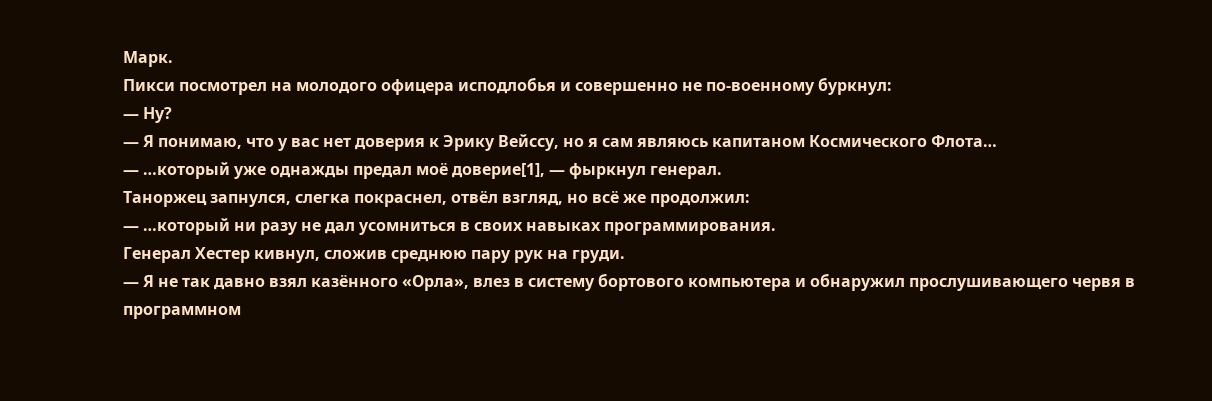Марк.
Пикси посмотрел на молодого офицера исподлобья и совершенно не по-военному буркнул:
— Ну?
— Я понимаю, что у вас нет доверия к Эрику Вейссу, но я сам являюсь капитаном Космического Флота…
— …который уже однажды предал моё доверие[1], — фыркнул генерал.
Таноржец запнулся, слегка покраснел, отвёл взгляд, но всё же продолжил:
— …который ни разу не дал усомниться в своих навыках программирования.
Генерал Хестер кивнул, сложив среднюю пару рук на груди.
— Я не так давно взял казённого «Орла», влез в систему бортового компьютера и обнаружил прослушивающего червя в программном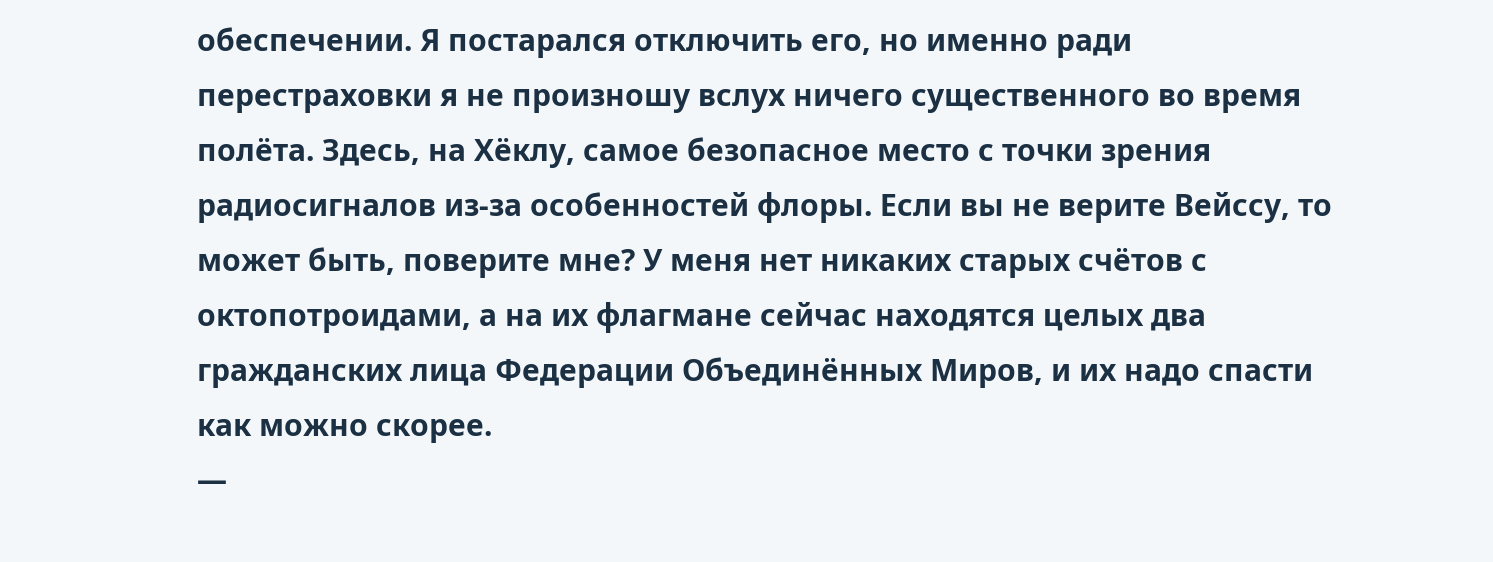обеспечении. Я постарался отключить его, но именно ради перестраховки я не произношу вслух ничего существенного во время полёта. Здесь, на Хёклу, самое безопасное место с точки зрения радиосигналов из-за особенностей флоры. Если вы не верите Вейссу, то может быть, поверите мне? У меня нет никаких старых счётов с октопотроидами, а на их флагмане сейчас находятся целых два гражданских лица Федерации Объединённых Миров, и их надо спасти как можно скорее.
—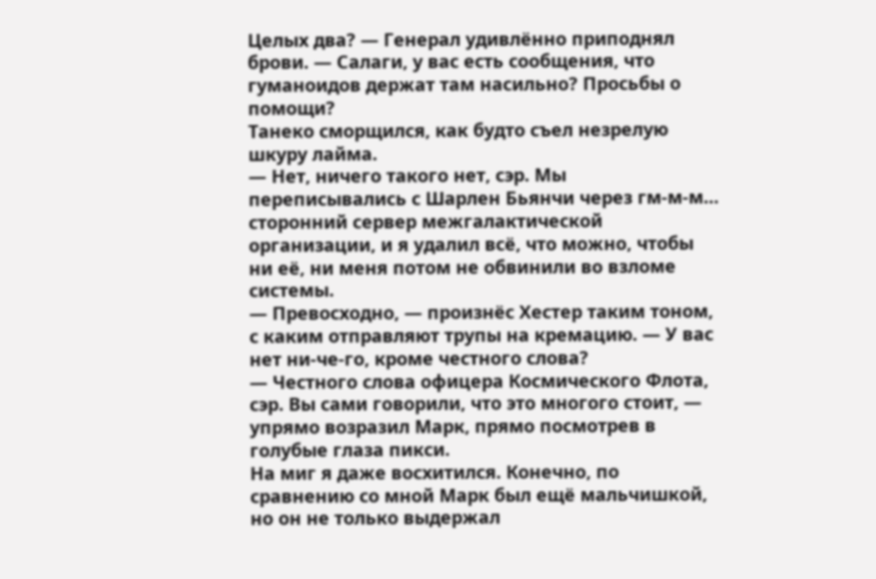Целых два? — Генерал удивлённо приподнял брови. — Салаги, у вас есть сообщения, что гуманоидов держат там насильно? Просьбы о помощи?
Танеко сморщился, как будто съел незрелую шкуру лайма.
— Нет, ничего такого нет, сэр. Мы переписывались с Шарлен Бьянчи через гм-м-м… сторонний сервер межгалактической организации, и я удалил всё, что можно, чтобы ни её, ни меня потом не обвинили во взломе системы.
— Превосходно, — произнёс Хестер таким тоном, с каким отправляют трупы на кремацию. — У вас нет ни-че-го, кроме честного слова?
— Честного слова офицера Космического Флота, сэр. Вы сами говорили, что это многого стоит, — упрямо возразил Марк, прямо посмотрев в голубые глаза пикси.
На миг я даже восхитился. Конечно, по сравнению со мной Марк был ещё мальчишкой, но он не только выдержал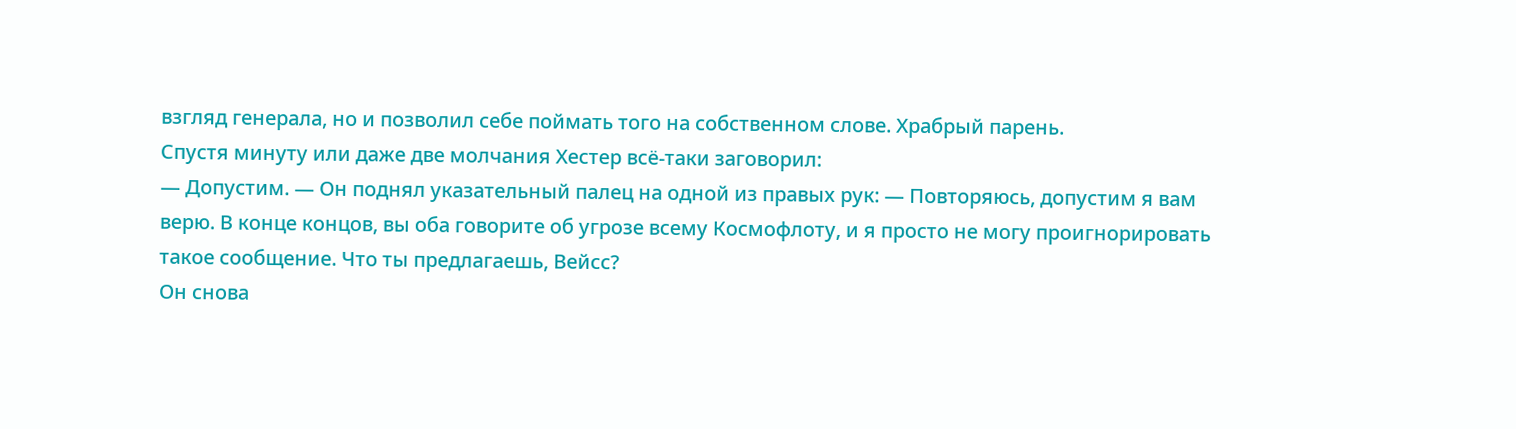взгляд генерала, но и позволил себе поймать того на собственном слове. Храбрый парень.
Спустя минуту или даже две молчания Хестер всё-таки заговорил:
— Допустим. — Он поднял указательный палец на одной из правых рук: — Повторяюсь, допустим я вам верю. В конце концов, вы оба говорите об угрозе всему Космофлоту, и я просто не могу проигнорировать такое сообщение. Что ты предлагаешь, Вейсс?
Он снова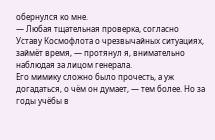обернулся ко мне.
— Любая тщательная проверка, согласно Уставу Космофлота о чрезвычайных ситуациях, займёт время, — протянул я, внимательно наблюдая за лицом генерала.
Его мимику сложно было прочесть, а уж догадаться, о чём он думает, — тем более. Но за годы учёбы в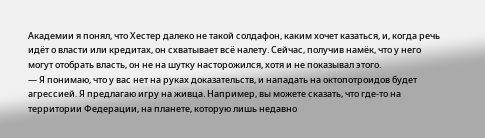Академии я понял, что Хестер далеко не такой солдафон, каким хочет казаться, и, когда речь идёт о власти или кредитах, он схватывает всё налету. Сейчас, получив намёк, что у него могут отобрать власть, он не на шутку насторожился, хотя и не показывал этого.
— Я понимаю, что у вас нет на руках доказательств, и нападать на октопотроидов будет агрессией. Я предлагаю игру на живца. Например, вы можете сказать, что где-то на территории Федерации, на планете, которую лишь недавно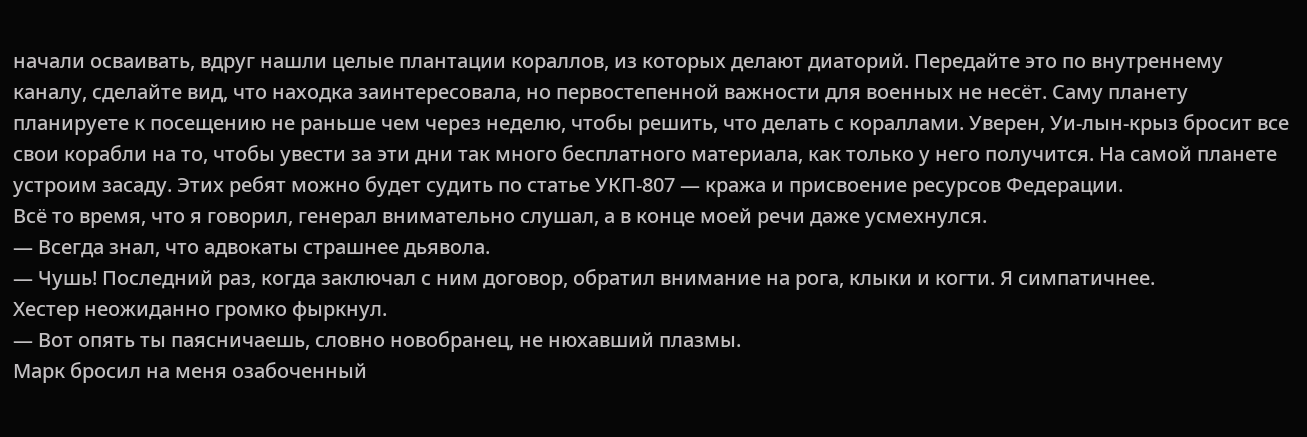начали осваивать, вдруг нашли целые плантации кораллов, из которых делают диаторий. Передайте это по внутреннему каналу, сделайте вид, что находка заинтересовала, но первостепенной важности для военных не несёт. Саму планету планируете к посещению не раньше чем через неделю, чтобы решить, что делать с кораллами. Уверен, Уи-лын-крыз бросит все свои корабли на то, чтобы увести за эти дни так много бесплатного материала, как только у него получится. На самой планете устроим засаду. Этих ребят можно будет судить по статье УКП-807 — кража и присвоение ресурсов Федерации.
Всё то время, что я говорил, генерал внимательно слушал, а в конце моей речи даже усмехнулся.
— Всегда знал, что адвокаты страшнее дьявола.
— Чушь! Последний раз, когда заключал с ним договор, обратил внимание на рога, клыки и когти. Я симпатичнее.
Хестер неожиданно громко фыркнул.
— Вот опять ты паясничаешь, словно новобранец, не нюхавший плазмы.
Марк бросил на меня озабоченный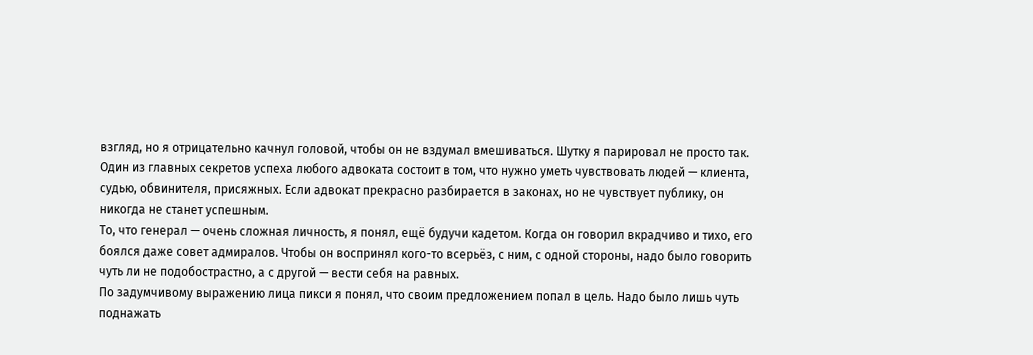взгляд, но я отрицательно качнул головой, чтобы он не вздумал вмешиваться. Шутку я парировал не просто так. Один из главных секретов успеха любого адвоката состоит в том, что нужно уметь чувствовать людей — клиента, судью, обвинителя, присяжных. Если адвокат прекрасно разбирается в законах, но не чувствует публику, он никогда не станет успешным.
То, что генерал — очень сложная личность, я понял, ещё будучи кадетом. Когда он говорил вкрадчиво и тихо, его боялся даже совет адмиралов. Чтобы он воспринял кого-то всерьёз, с ним, с одной стороны, надо было говорить чуть ли не подобострастно, а с другой — вести себя на равных.
По задумчивому выражению лица пикси я понял, что своим предложением попал в цель. Надо было лишь чуть поднажать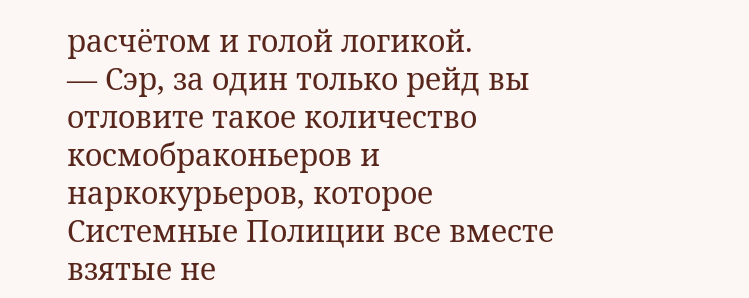расчётом и голой логикой.
— Сэр, за один только рейд вы отловите такое количество космобраконьеров и наркокурьеров, которое Системные Полиции все вместе взятые не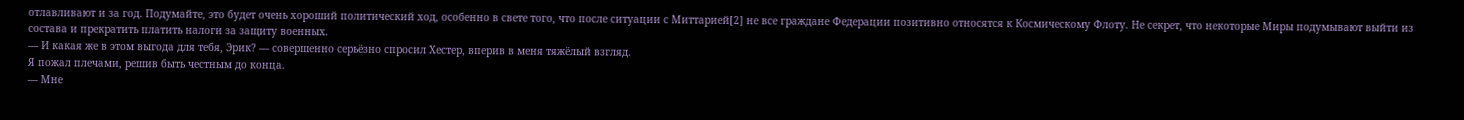отлавливают и за год. Подумайте, это будет очень хороший политический ход, особенно в свете того, что после ситуации с Миттарией[2] не все граждане Федерации позитивно относятся к Космическому Флоту. Не секрет, что некоторые Миры подумывают выйти из состава и прекратить платить налоги за защиту военных.
— И какая же в этом выгода для тебя, Эрик? — совершенно серьёзно спросил Хестер, вперив в меня тяжёлый взгляд.
Я пожал плечами, решив быть честным до конца.
— Мне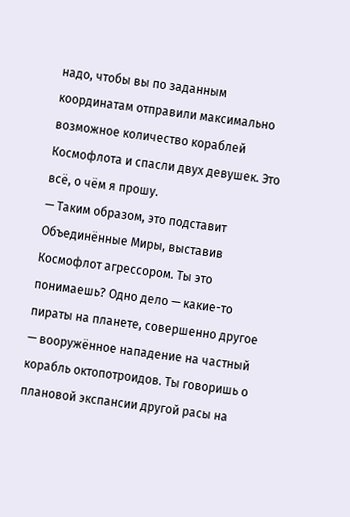надо, чтобы вы по заданным координатам отправили максимально возможное количество кораблей Космофлота и спасли двух девушек. Это всё, о чём я прошу.
— Таким образом, это подставит Объединённые Миры, выставив Космофлот агрессором. Ты это понимаешь? Одно дело — какие-то пираты на планете, совершенно другое — вооружённое нападение на частный корабль октопотроидов. Ты говоришь о плановой экспансии другой расы на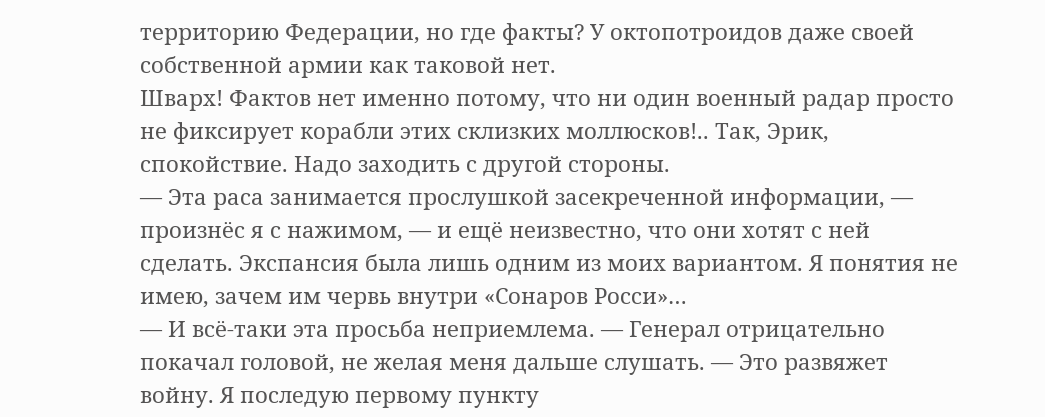территорию Федерации, но где факты? У октопотроидов даже своей собственной армии как таковой нет.
Шварх! Фактов нет именно потому, что ни один военный радар просто не фиксирует корабли этих склизких моллюсков!.. Так, Эрик, спокойствие. Надо заходить с другой стороны.
— Эта раса занимается прослушкой засекреченной информации, — произнёс я с нажимом, — и ещё неизвестно, что они хотят с ней сделать. Экспансия была лишь одним из моих вариантом. Я понятия не имею, зачем им червь внутри «Сонаров Росси»…
— И всё-таки эта просьба неприемлема. — Генерал отрицательно покачал головой, не желая меня дальше слушать. — Это развяжет войну. Я последую первому пункту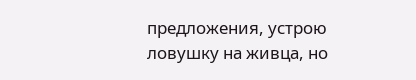предложения, устрою ловушку на живца, но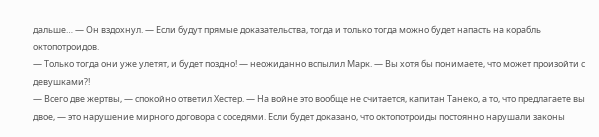дальше… — Он вздохнул. — Если будут прямые доказательства, тогда и только тогда можно будет напасть на корабль октопотроидов.
— Только тогда они уже улетят, и будет поздно! — неожиданно вспылил Марк. — Вы хотя бы понимаете, что может произойти с девушками?!
— Всего две жертвы, — спокойно ответил Хестер. — На войне это вообще не считается, капитан Танеко, а то, что предлагаете вы двое, — это нарушение мирного договора с соседями. Если будет доказано, что октопотроиды постоянно нарушали законы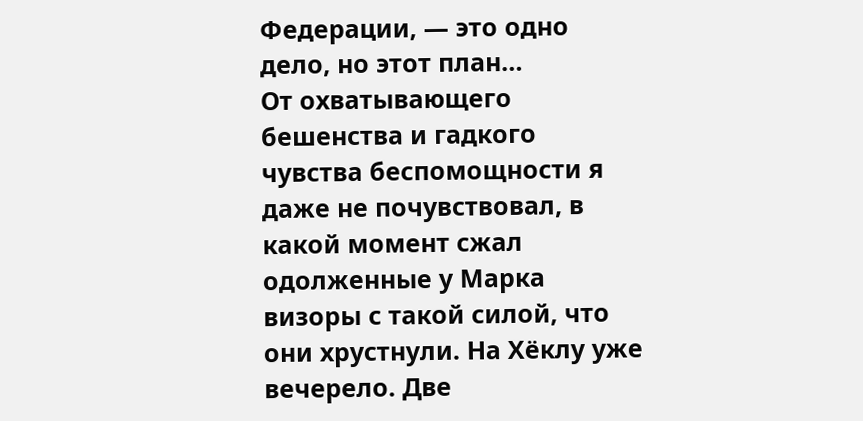Федерации, — это одно дело, но этот план…
От охватывающего бешенства и гадкого чувства беспомощности я даже не почувствовал, в какой момент сжал одолженные у Марка визоры с такой силой, что они хрустнули. На Хёклу уже вечерело. Две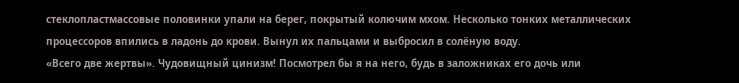стеклопластмассовые половинки упали на берег, покрытый колючим мхом. Несколько тонких металлических процессоров впились в ладонь до крови. Вынул их пальцами и выбросил в солёную воду.
«Всего две жертвы». Чудовищный цинизм! Посмотрел бы я на него, будь в заложниках его дочь или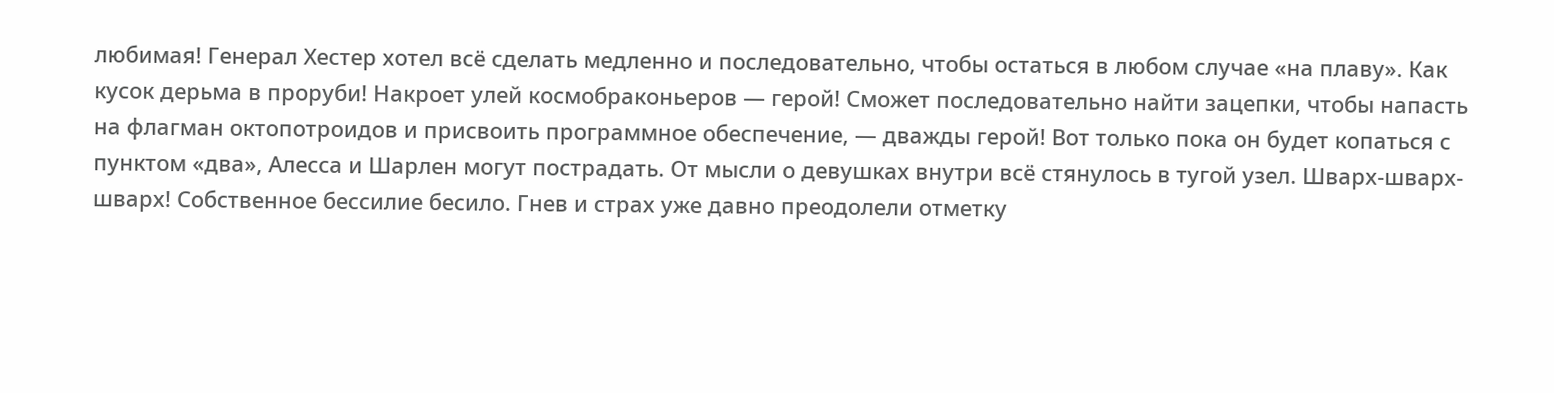любимая! Генерал Хестер хотел всё сделать медленно и последовательно, чтобы остаться в любом случае «на плаву». Как кусок дерьма в проруби! Накроет улей космобраконьеров — герой! Сможет последовательно найти зацепки, чтобы напасть на флагман октопотроидов и присвоить программное обеспечение, — дважды герой! Вот только пока он будет копаться с пунктом «два», Алесса и Шарлен могут пострадать. От мысли о девушках внутри всё стянулось в тугой узел. Шварх-шварх-шварх! Собственное бессилие бесило. Гнев и страх уже давно преодолели отметку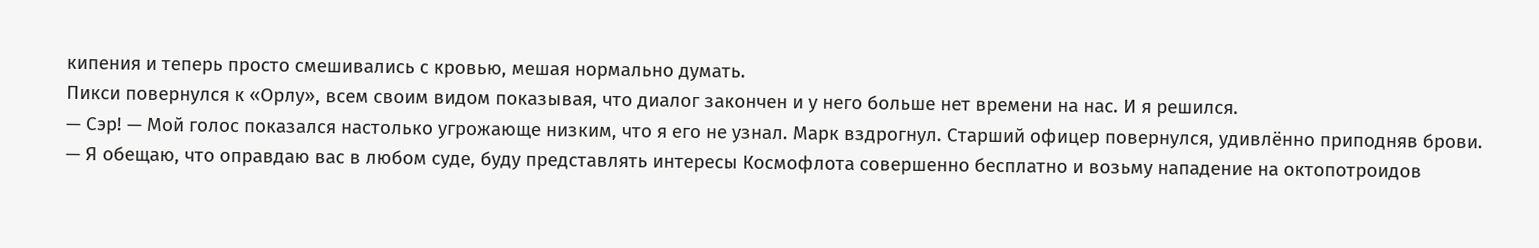кипения и теперь просто смешивались с кровью, мешая нормально думать.
Пикси повернулся к «Орлу», всем своим видом показывая, что диалог закончен и у него больше нет времени на нас. И я решился.
— Сэр! — Мой голос показался настолько угрожающе низким, что я его не узнал. Марк вздрогнул. Старший офицер повернулся, удивлённо приподняв брови. — Я обещаю, что оправдаю вас в любом суде, буду представлять интересы Космофлота совершенно бесплатно и возьму нападение на октопотроидов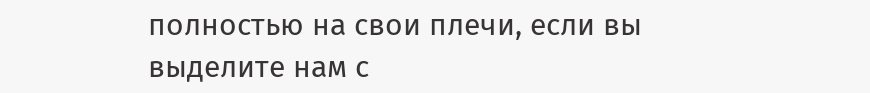полностью на свои плечи, если вы выделите нам с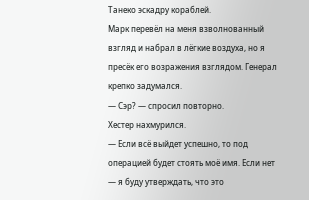Танеко эскадру кораблей.
Марк перевёл на меня взволнованный взгляд и набрал в лёгкие воздуха, но я пресёк его возражения взглядом. Генерал крепко задумался.
— Сэр? — спросил повторно.
Хестер нахмурился.
— Если всё выйдет успешно, то под операцией будет стоять моё имя. Если нет — я буду утверждать, что это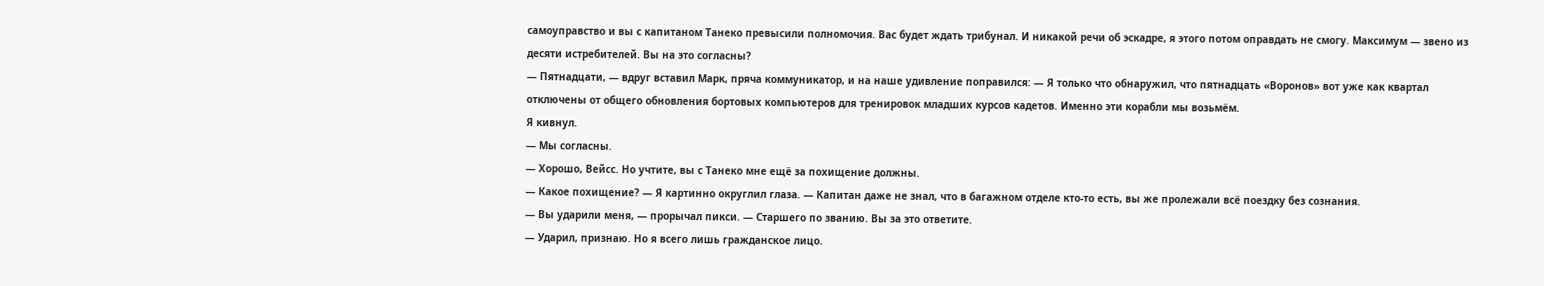самоуправство и вы с капитаном Танеко превысили полномочия. Вас будет ждать трибунал. И никакой речи об эскадре, я этого потом оправдать не смогу. Максимум — звено из десяти истребителей. Вы на это согласны?
— Пятнадцати, — вдруг вставил Марк, пряча коммуникатор, и на наше удивление поправился: — Я только что обнаружил, что пятнадцать «Воронов» вот уже как квартал отключены от общего обновления бортовых компьютеров для тренировок младших курсов кадетов. Именно эти корабли мы возьмём.
Я кивнул.
— Мы согласны.
— Хорошо, Вейсс. Но учтите, вы с Танеко мне ещё за похищение должны.
— Какое похищение? — Я картинно округлил глаза. — Капитан даже не знал, что в багажном отделе кто-то есть, вы же пролежали всё поездку без сознания.
— Вы ударили меня, — прорычал пикси. — Старшего по званию. Вы за это ответите.
— Ударил, признаю. Но я всего лишь гражданское лицо.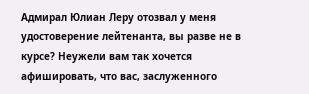Адмирал Юлиан Леру отозвал у меня удостоверение лейтенанта, вы разве не в курсе? Неужели вам так хочется афишировать, что вас, заслуженного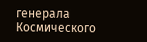генерала Космического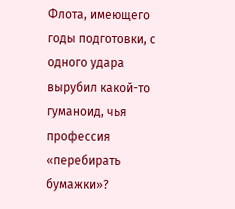Флота, имеющего годы подготовки, с одного удара вырубил какой-то гуманоид, чья профессия «перебирать бумажки»?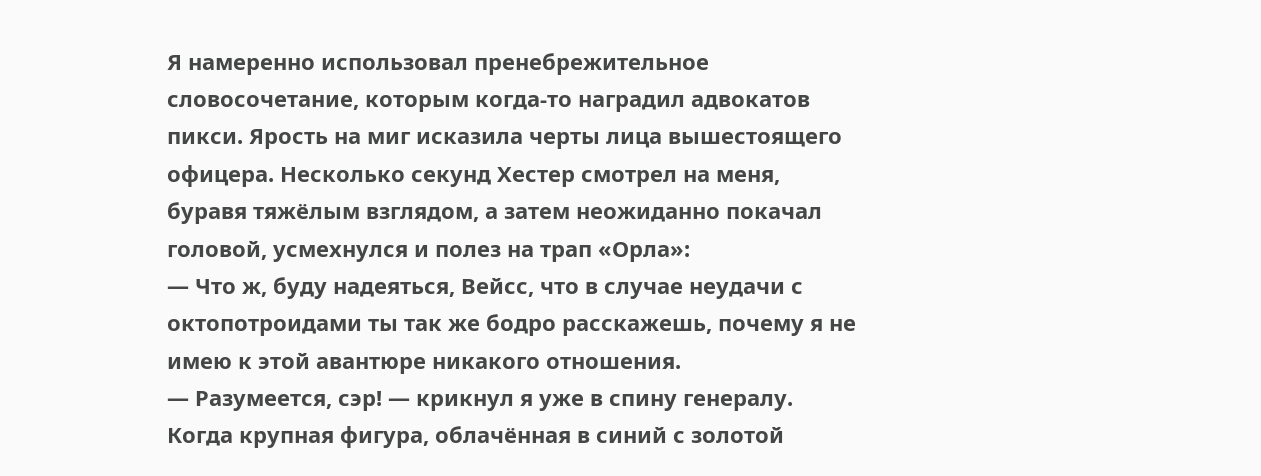Я намеренно использовал пренебрежительное словосочетание, которым когда-то наградил адвокатов пикси. Ярость на миг исказила черты лица вышестоящего офицера. Несколько секунд Хестер смотрел на меня, буравя тяжёлым взглядом, а затем неожиданно покачал головой, усмехнулся и полез на трап «Орла»:
— Что ж, буду надеяться, Вейсс, что в случае неудачи с октопотроидами ты так же бодро расскажешь, почему я не имею к этой авантюре никакого отношения.
— Разумеется, сэр! — крикнул я уже в спину генералу.
Когда крупная фигура, облачённая в синий с золотой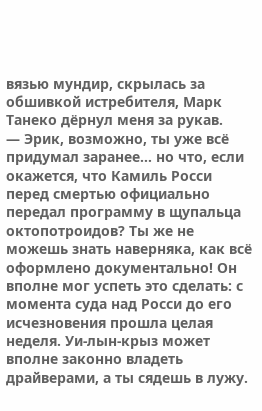вязью мундир, скрылась за обшивкой истребителя, Марк Танеко дёрнул меня за рукав.
— Эрик, возможно, ты уже всё придумал заранее… но что, если окажется, что Камиль Росси перед смертью официально передал программу в щупальца октопотроидов? Ты же не можешь знать наверняка, как всё оформлено документально! Он вполне мог успеть это сделать: с момента суда над Росси до его исчезновения прошла целая неделя. Уи-лын-крыз может вполне законно владеть драйверами, а ты сядешь в лужу.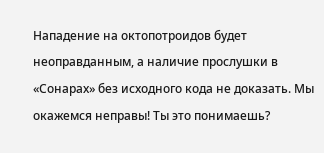Нападение на октопотроидов будет неоправданным, а наличие прослушки в «Сонарах» без исходного кода не доказать. Мы окажемся неправы! Ты это понимаешь?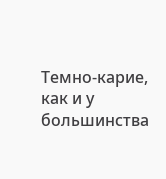Темно-карие, как и у большинства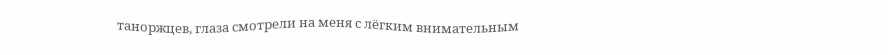таноржцев, глаза смотрели на меня с лёгким внимательным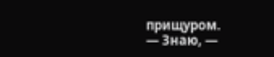прищуром.
— Знаю, —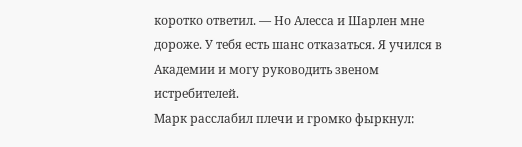коротко ответил. — Но Алесса и Шарлен мне дороже. У тебя есть шанс отказаться. Я учился в Академии и могу руководить звеном истребителей.
Марк расслабил плечи и громко фыркнул: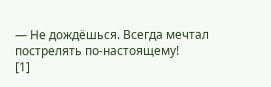— Не дождёшься. Всегда мечтал пострелять по-настоящему!
[1]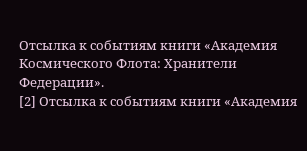Отсылка к событиям книги «Академия Космического Флота: Хранители Федерации».
[2] Отсылка к событиям книги «Академия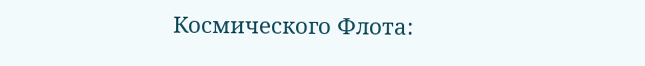Космического Флота: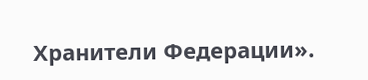Хранители Федерации».